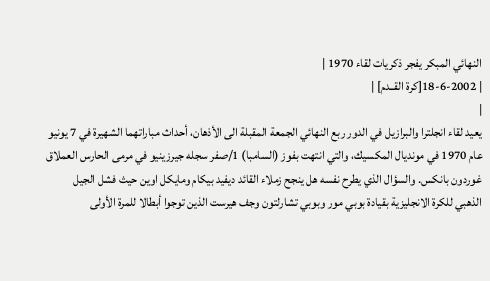النهائي المبكر يفجر ذكريات لقاء 1970 |
| 18-6-2002[كرة القــدم] |
|
يعيد لقاء انجلترا والبرازيل في الدور ربع النهائي الجمعة المقبلة الى الأذهان، أحداث مباراتهما الشهيرة في 7 يونيو عام 1970 في مونديال المكسيك، والتي انتهت بفوز (السامبا) 1/صفر سجله جيرزينيو في مرمى الحارس العملاق غوردون بانكس. والسؤال الذي يطرح نفسه هل ينجح زملاء القائد ديفيد بيكام ومايكل اوين حيث فشل الجيل الذهبي للكرة الانجليزية بقيادة بوبي مور وبوبي تشارلتون وجف هيرست الذين توجوا أبطالا للمرة الأولى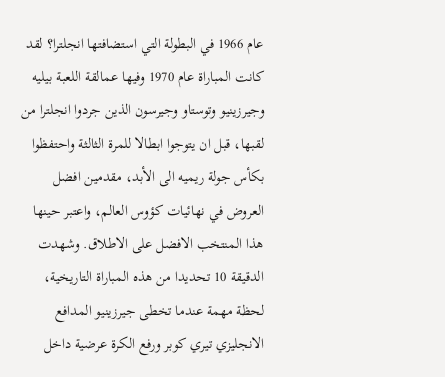عام 1966 في البطولة التي استضافتها انجلترا؟ لقد كانت المباراة عام 1970 وفيها عمالقة اللعبة بيليه وجيرزينيو وتوستاو وجيرسون الذين جردوا انجلترا من لقبها، قبل ان يتوجوا ابطالا للمرة الثالثة واحتفظوا بكأس جولة ريميه الى الأبد، مقدمين افضل العروض في نهائيات كؤوس العالم، واعتبر حينها هذا المنتخب الافضل على الاطلاق. وشهدت الدقيقة 10 تحديدا من هذه المباراة التاريخية، لحظة مهمة عندما تخطى جيرزينيو المدافع الانجليزي تيري كوبر ورفع الكرة عرضية داخل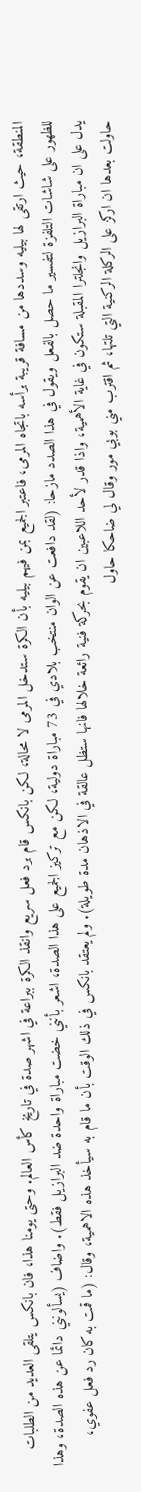المنطقة، حيث ارتقى لها بيليه وسددها من مسافة قريبة برأسه باتجاه المرمى، فاعتبر الجميع بمن فيهم بيليه بأن الكرة ستدخل المرمى لا محالة، لكن بانكس قام برد فعل سريع وانقذ الكرة ببراعة في اشهر صدة في تاريخ كأس العالم. وحتى يومنا هذا، فان بانكس يتلقى العديد من الطلبات للظهور على شاشات التلفزة لتفسير ما حصل بالفعل ويقول في هذا الصدد مازحا: (لقد دافعت عن الوان منتخب بلادي في 73 مباراة دولية، لكن مع تركيز الجميع على هذا الصدة، اشعر بأنني خضت مباراة واحدة ضد البرازيل فقط). واضاف (يسألونني دائما عن هذه الصدة، وهذا يدل على ان مباراة البرازيل وانجلترا المقبلة ستكون في غاية الأهمية، واذا قدر لأحد اللاعبين ان يقوم بحركة فنية رائعة خلالها فانها ستظل عالقة في الاذهان مدة طويلة). ولم يعتقد بانكس في ذلك الوقت بأن ما قام به سيأخذ هذه الاهمية، وقال: (ما قمت به كان رد فعل عفوي، حاولت بعدها ان اركز على الركلة الركنية التي تلتها، ثم اقترب مني بوبي مور وقال لي ضاحكا حاول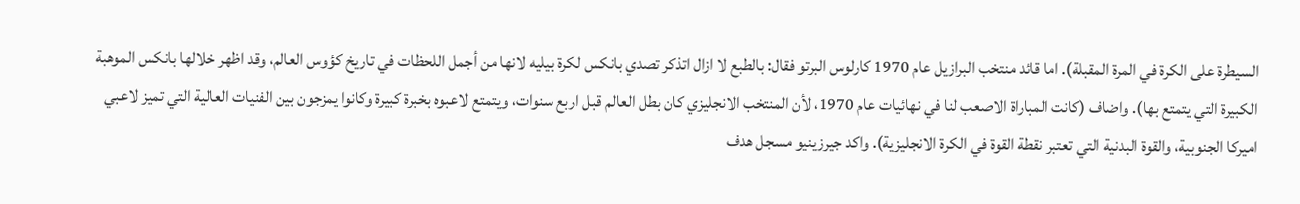السيطرة على الكرة في المرة المقبلة). اما قائد منتخب البرازيل عام 1970 كارلوس البرتو فقال: بالطبع لا ازال اتذكر تصدي بانكس لكرة بيليه لانها من أجمل اللحظات في تاريخ كؤوس العالم، وقد اظهر خلالها بانكس الموهبة الكبيرة التي يتمتع بها). واضاف (كانت المباراة الاصعب لنا في نهائيات عام 1970، لأن المنتخب الانجليزي كان بطل العالم قبل اربع سنوات، ويتمتع لاعبوه بخبرة كبيرة وكانوا يمزجون بين الفنيات العالية التي تميز لاعبي اميركا الجنوبية، والقوة البدنية التي تعتبر نقطة القوة في الكرة الانجليزية). واكد جيرزينيو مسجل هدف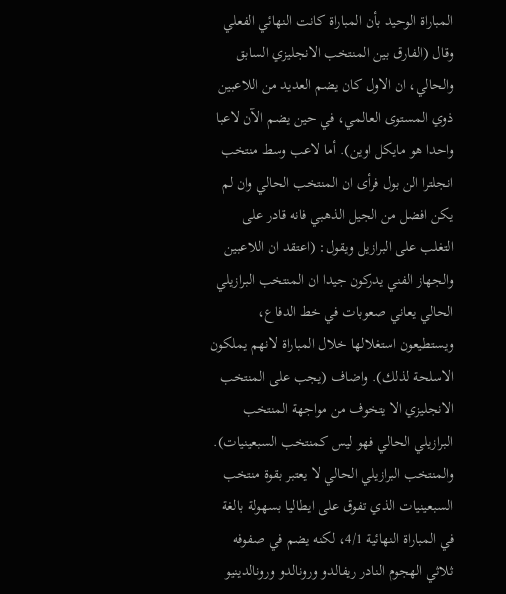المباراة الوحيد بأن المباراة كانت النهائي الفعلي وقال (الفارق بين المنتخب الانجليزي السابق والحالي، ان الاول كان يضم العديد من اللاعبين ذوي المستوى العالمي، في حين يضم الآن لاعبا واحدا هو مايكل اوين). أما لاعب وسط منتخب انجلترا الن بول فرأى ان المنتخب الحالي وان لم يكن افضل من الجيل الذهبي فانه قادر على التغلب على البرازيل ويقول: (اعتقد ان اللاعبين والجهاز الفني يدركون جيدا ان المنتخب البرازيلي الحالي يعاني صعوبات في خط الدفاع، ويستطيعون استغلالها خلال المباراة لانهم يملكون الاسلحة لذلك). واضاف (يجب على المنتخب الانجليزي الا يتخوف من مواجهة المنتخب البرازيلي الحالي فهو ليس كمنتخب السبعينيات). والمنتخب البرازيلي الحالي لا يعتبر بقوة منتخب السبعينيات الذي تفوق على ايطاليا بسهولة بالغة في المباراة النهائية 4/1، لكنه يضم في صفوفه ثلاثي الهجوم النادر ريفالدو ورونالدو ورونالدينيو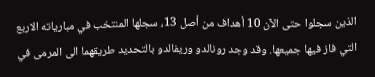الذين سجلوا حتى الآن 10 أهداف من أصل 13، سجلها المنتخب في مبارياته الاربع التي فاز فيها جميعها. وقد وجد رونالدو وريفالدو بالتحديد طريقهما الى المرمى في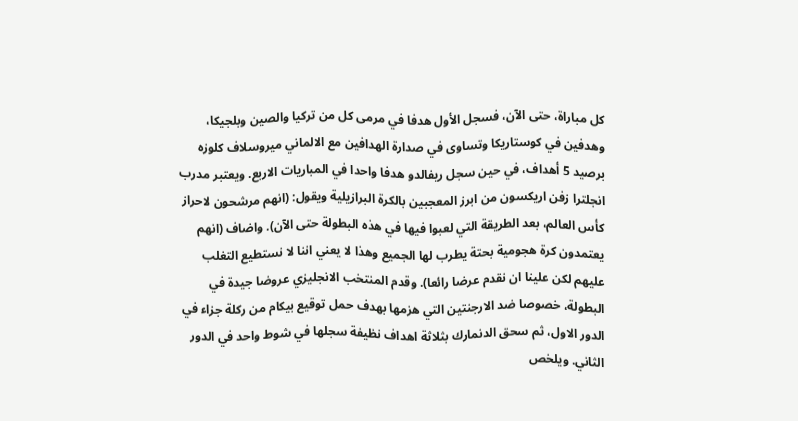كل مباراة، حتى الآن، فسجل الأول هدفا في مرمى كل من تركيا والصين وبلجيكا، وهدفين في كوستاريكا وتساوى في صدارة الهدافين مع الالماني ميروسلاف كلوزه برصيد 5 أهداف، في حين سجل ريفالدو هدفا واحدا في المباريات الاربع. ويعتبر مدرب انجلترا زفن اريكسون من ابرز المعجبين بالكرة البرازيلية ويقول: (انهم مرشحون لاحراز كأس العالم، بعد الطريقة التي لعبوا فيها في هذه البطولة حتى الآن). واضاف (انهم يعتمدون كرة هجومية بحتة يطرب لها الجميع وهذا لا يعني اننا لا نستطيع التغلب عليهم لكن علينا ان نقدم عرضا رائعا). وقدم المنتخب الانجليزي عروضا جيدة في البطولة، خصوصا ضد الارجنتين التي هزمها بهدف حمل توقيع بيكام من ركلة جزاء في الدور الاول، ثم سحق الدنمارك بثلاثة اهداف نظيفة سجلها في شوط واحد في الدور الثاني. ويلخص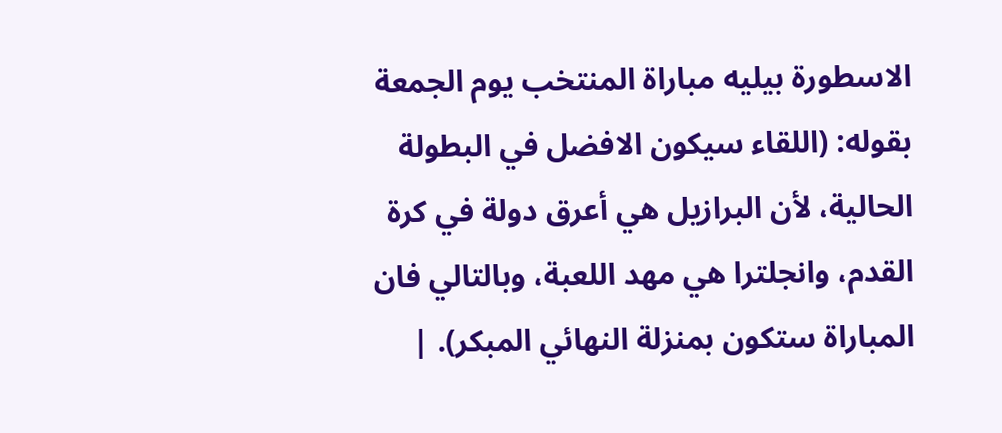الاسطورة بيليه مباراة المنتخب يوم الجمعة بقوله: (اللقاء سيكون الافضل في البطولة الحالية، لأن البرازيل هي أعرق دولة في كرة القدم، وانجلترا هي مهد اللعبة، وبالتالي فان المباراة ستكون بمنزلة النهائي المبكر). |